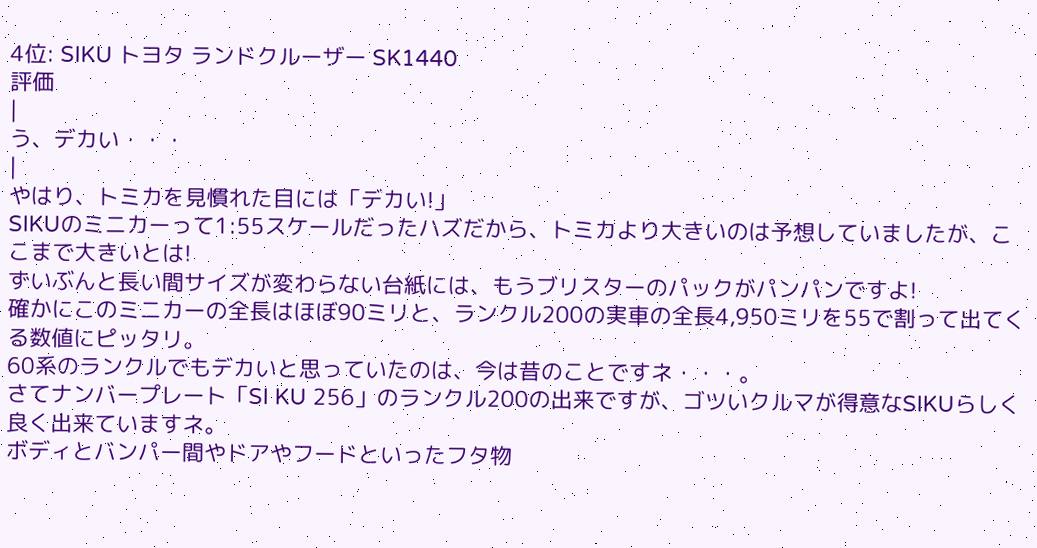4位: SIKU トヨタ ランドクルーザー SK1440
評価
|
う、デカい・・・
|
やはり、トミカを見慣れた目には「デカい!」
SIKUのミニカーって1:55スケールだったハズだから、トミカより大きいのは予想していましたが、ここまで大きいとは!
ずいぶんと長い間サイズが変わらない台紙には、もうブリスターのパックがパンパンですよ!
確かにこのミニカーの全長はほぼ90ミリと、ランクル200の実車の全長4,950ミリを55で割って出てくる数値にピッタリ。
60系のランクルでもデカいと思っていたのは、今は昔のことですネ・・・。
さてナンバープレート「SI KU 256」のランクル200の出来ですが、ゴツいクルマが得意なSIKUらしく良く出来ていますネ。
ボディとバンパー間やドアやフードといったフタ物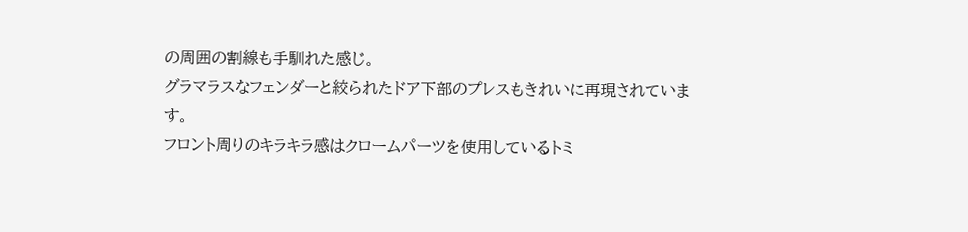の周囲の割線も手馴れた感じ。
グラマラスなフェンダーと絞られたドア下部のプレスもきれいに再現されています。
フロント周りのキラキラ感はクロームパーツを使用しているトミ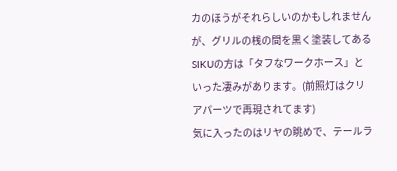カのほうがそれらしいのかもしれませんが、グリルの桟の間を黒く塗装してあるSIKUの方は「タフなワークホース」といった凄みがあります。(前照灯はクリアパーツで再現されてます)
気に入ったのはリヤの眺めで、テールラ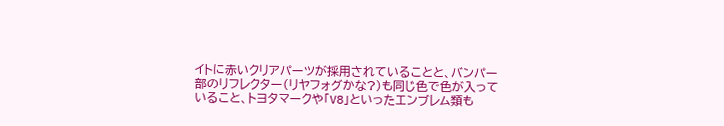イトに赤いクリアパーツが採用されていることと、バンパー部のリフレクター(リヤフォグかな?)も同じ色で色が入っていること、トヨタマークや「V8」といったエンブレム類も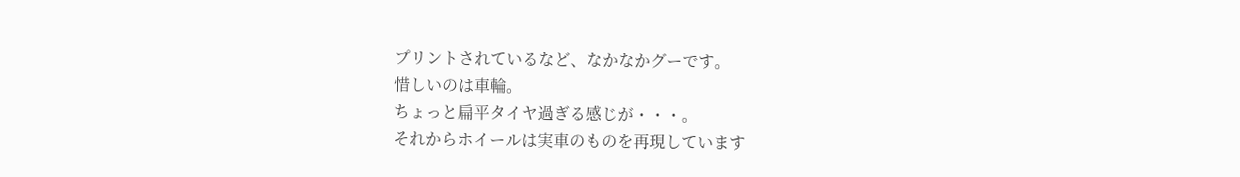プリントされているなど、なかなかグーです。
惜しいのは車輪。
ちょっと扁平タイヤ過ぎる感じが・・・。
それからホイールは実車のものを再現しています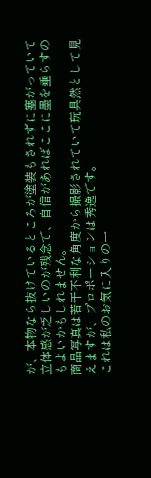が、本物なら抜けているところが塗装もされずに塞がっていて立体感が乏しいのが残念で、自信があればここに墨を垂らすのもよいかもしれません。
商品写真は若干不利な角度から撮影されていて玩具然として見えますが、プロポーションは秀逸です。
これは私のお気に入りの一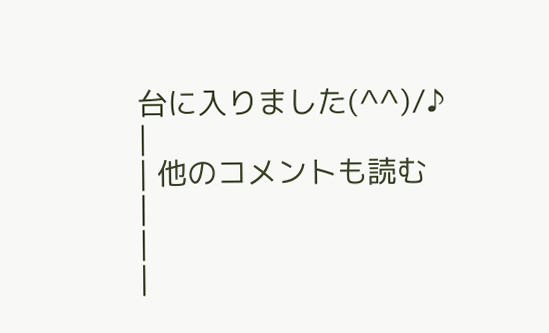台に入りました(^^)/♪
|
| 他のコメントも読む
|
|
|